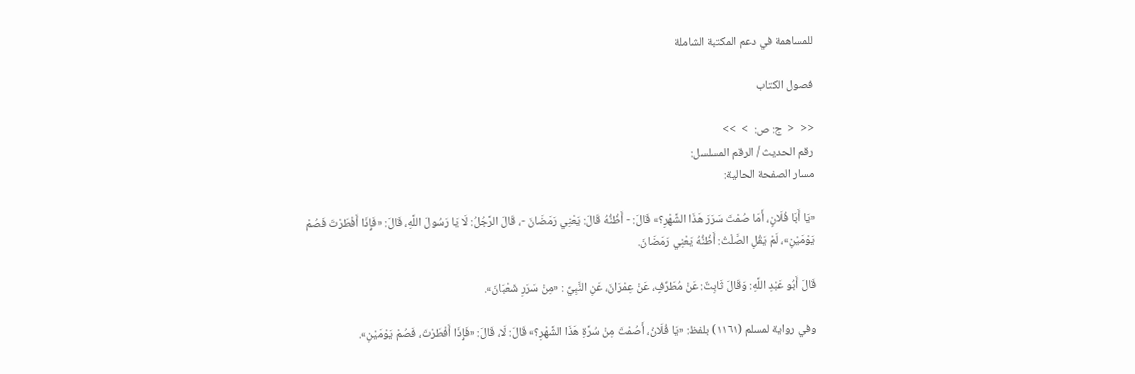للمساهمة في دعم المكتبة الشاملة

فصول الكتاب

<<  <  ج: ص:  >  >>
رقم الحديث / الرقم المسلسل:
مسار الصفحة الحالية:

«يَا أَبَا فُلَانٍ، أَمَا صُمْتَ سَرَرَ هَذَا الشَّهْرِ؟» قَالَ: - أَظُنُّهُ قَالَ: يَعْنِي رَمَضَانَ -، قَالَ الرَّجُلُ: لَا يَا رَسُولَ اللَّهِ، قَالَ: «فَإِذَا أَفْطَرْتَ فَصُمْ يَوْمَيْنِ»، لَمْ يَقُلِ الصَّلْتُ: أَظُنُّهُ يَعْنِي رَمَضَانَ.

قَالَ أَبُو عَبْدِ اللَّهِ: وَقَالَ ثَابِتٌ: عَنْ مُطَرِّفٍ، عَنْ عِمْرَانَ، عَنِ النَّبِيِّ : «مِنْ سَرَرِ شَعْبَانَ».

وفي رواية لمسلم (١١٦١) بلفظ: «يَا فُلَانُ، أَصُمْتَ مِنْ سُرَّةِ هَذَا الشَّهْرِ؟» قَالَ: لَا، قَالَ: «فَإِذَا أَفْطَرْتَ، فَصُمْ يَوْمَيْنِ».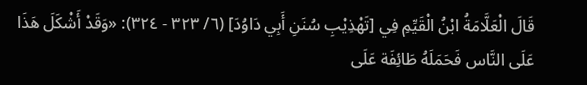قَالَ الْعَلَّامَةُ ابْنُ الْقَيِّمِ فِي [تَهْذِيْبِ سُنَنِ أَبِي دَاوُدَ] (٦/ ٣٢٣ - ٣٢٤): «وَقَدْ أَشْكَلَ هَذَا عَلَى النَّاس فَحَمَلَهُ طَائِفَة عَلَى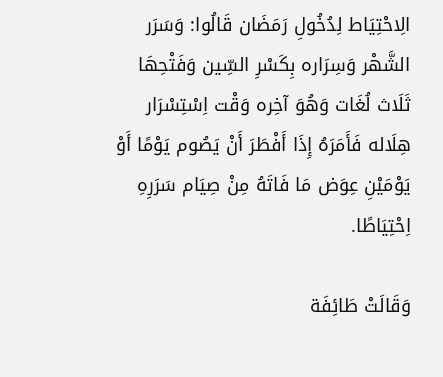الِاحْتِيَاط لِدُخُولِ رَمَضَان قَالُوا: وَسَرَر الشَّهْر وَسِرَاره بِكَسْرِ السِّين وَفَتْحِهَا ثَلَاث لُغَات وَهُوَ آخِره وَقْت اِسْتِسْرَار هِلَاله فَأَمَرَهُ إِذَا أَفْطَرَ أَنْ يَصُوم يَوْمًا أَوْ يَوْمَيْنِ عِوَض مَا فَاتَهُ مِنْ صِيَام سَرَرِهِ اِحْتِيَاطًا.

وَقَالَتْ طَائِفَة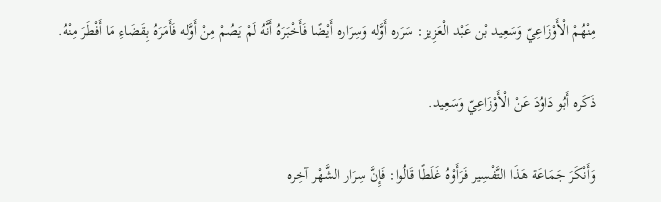مِنْهُمْ الْأَوْزَاعِيّ وَسَعِيد بْن عَبْد الْعَزِيز: سَرَره أَوَّله وَسِرَاره أَيْضًا فَأَخْبَرَهُ أَنَّهُ لَمْ يَصُمْ مِنْ أَوَّله فَأَمَرَهُ بِقَضَاءِ مَا أَفْطَرَ مِنْهُ.

ذَكَره أَبُو دَاوُدَ عَنْ الْأَوْزَاعِيّ وَسَعِيد.

وَأَنْكَرَ جَمَاعَة هَذَا التَّفْسِير فَرَأَوْهُ غَلَطًا قَالُوا: فَإِنَّ سِرَار الشَّهْر آخِره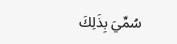سُمِّيَ بِذَلِكَ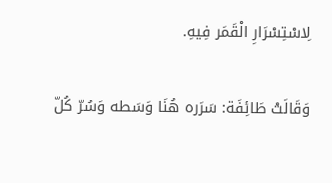لِاسْتِسْرَارِ الْقَمَر فِيهِ.

وَقَالَتْ طَائِفَة: سَرَره هُنَا وَسَطه وَسُرّ كُلّ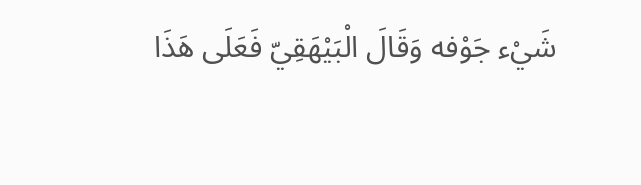شَيْء جَوْفه وَقَالَ الْبَيْهَقِيّ فَعَلَى هَذَا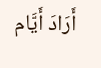أَرَادَ أَيَّام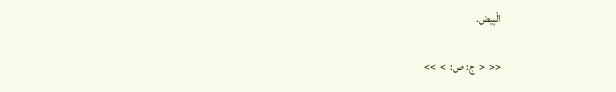الْبِيض.

<<  <  ج: ص:  >  >>